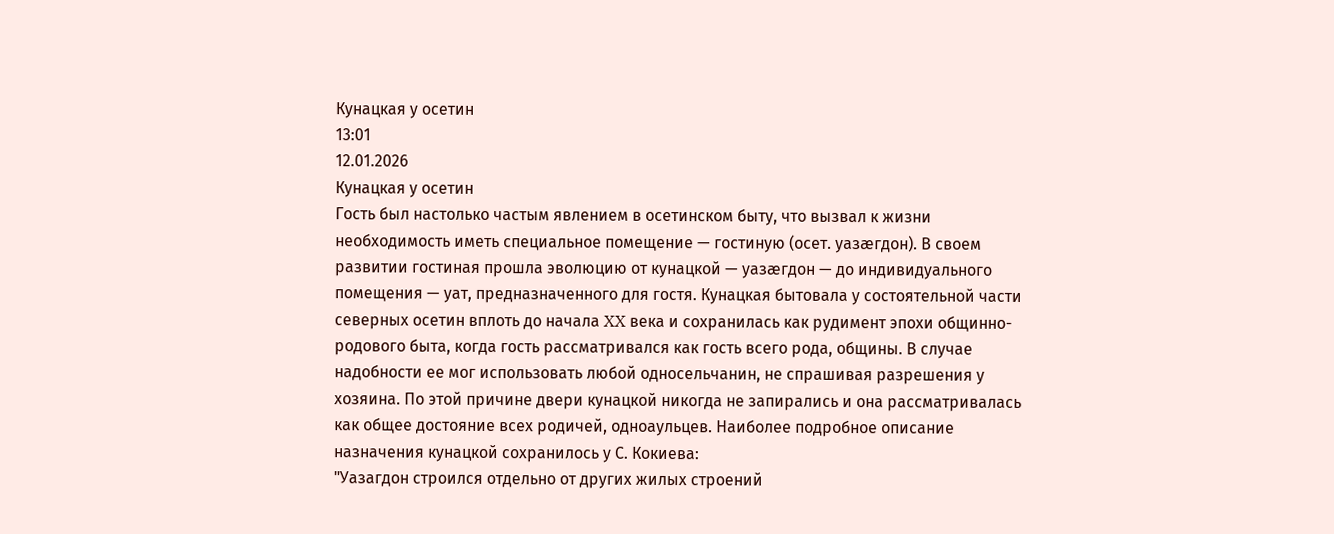Кунацкая у осетин
13:01
12.01.2026
Кунацкая у осетин
Гость был настолько частым явлением в осетинском быту, что вызвал к жизни необходимость иметь специальное помещение — гостиную (осет. уазæгдон). В своем развитии гостиная прошла эволюцию от кунацкой — уазæгдон — до индивидуального помещения — уат, предназначенного для гостя. Кунацкая бытовала у состоятельной части северных осетин вплоть до начала XX века и сохранилась как рудимент эпохи общинно-родового быта, когда гость рассматривался как гость всего рода, общины. В случае надобности ее мог использовать любой односельчанин, не спрашивая разрешения у хозяина. По этой причине двери кунацкой никогда не запирались и она рассматривалась как общее достояние всех родичей, одноаульцев. Наиболее подробное описание назначения кунацкой сохранилось у С. Кокиева:
"Уазагдон строился отдельно от других жилых строений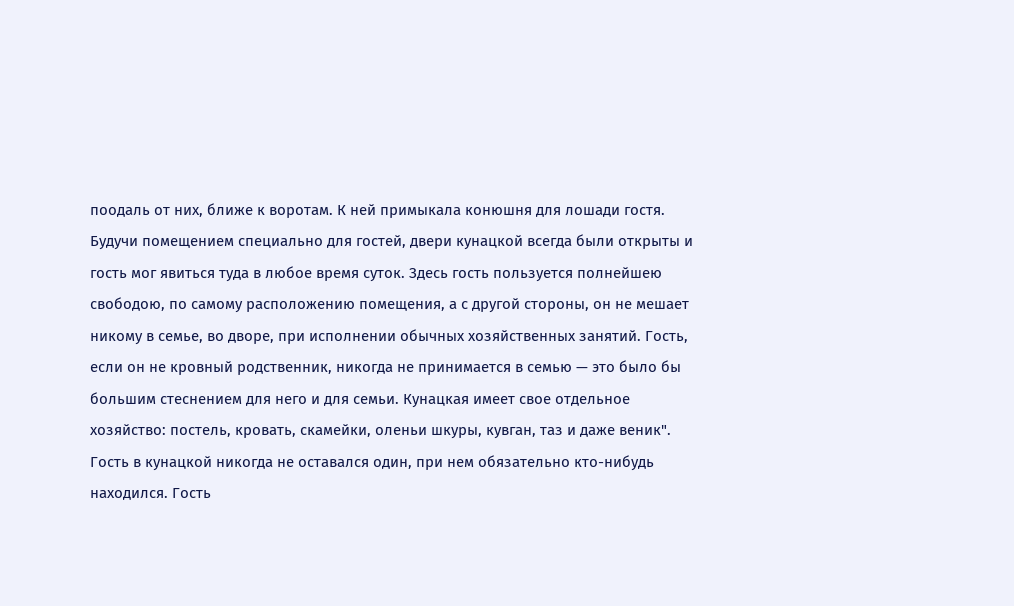поодаль от них, ближе к воротам. К ней примыкала конюшня для лошади гостя. Будучи помещением специально для гостей, двери кунацкой всегда были открыты и гость мог явиться туда в любое время суток. Здесь гость пользуется полнейшею свободою, по самому расположению помещения, а с другой стороны, он не мешает никому в семье, во дворе, при исполнении обычных хозяйственных занятий. Гость, если он не кровный родственник, никогда не принимается в семью — это было бы большим стеснением для него и для семьи. Кунацкая имеет свое отдельное хозяйство: постель, кровать, скамейки, оленьи шкуры, кувган, таз и даже веник".
Гость в кунацкой никогда не оставался один, при нем обязательно кто-нибудь находился. Гость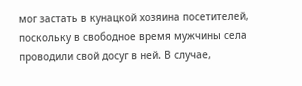мог застать в кунацкой хозяина посетителей, поскольку в свободное время мужчины села проводили свой досуг в ней. В случае,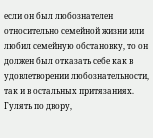если он был любознателен относительно семейной жизни или любил семейную обстановку, то он должен был отказать себе как в удовлетворении любознательности, так и в остальных притязаниях. Гулять по двору,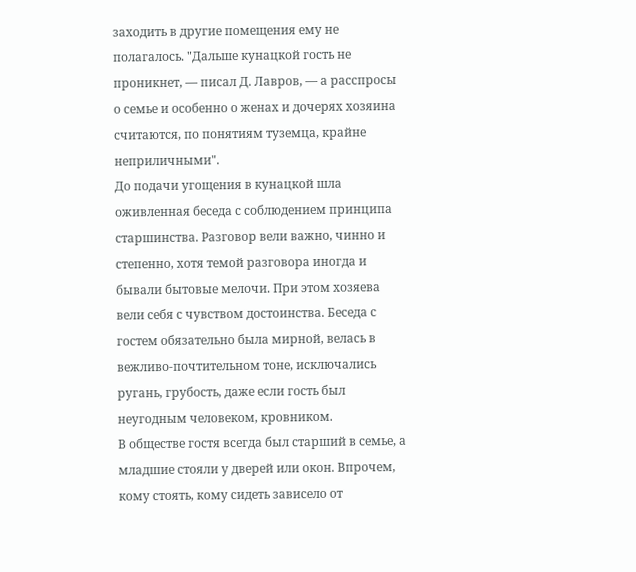заходить в другие помещения ему не полагалось. "Дальше кунацкой гость не проникнет, — писал Д. Лавров, — а расспросы о семье и особенно о женах и дочерях хозяина считаются, по понятиям туземца, крайне неприличными".
До подачи угощения в кунацкой шла оживленная беседа с соблюдением принципа старшинства. Разговор вели важно, чинно и степенно, хотя темой разговора иногда и бывали бытовые мелочи. При этом хозяева вели себя с чувством достоинства. Беседа с гостем обязательно была мирной, велась в вежливо-почтительном тоне, исключались ругань, грубость, даже если гость был неугодным человеком, кровником.
В обществе гостя всегда был старший в семье, а младшие стояли у дверей или окон. Впрочем, кому стоять, кому сидеть зависело от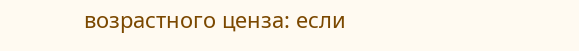возрастного ценза: если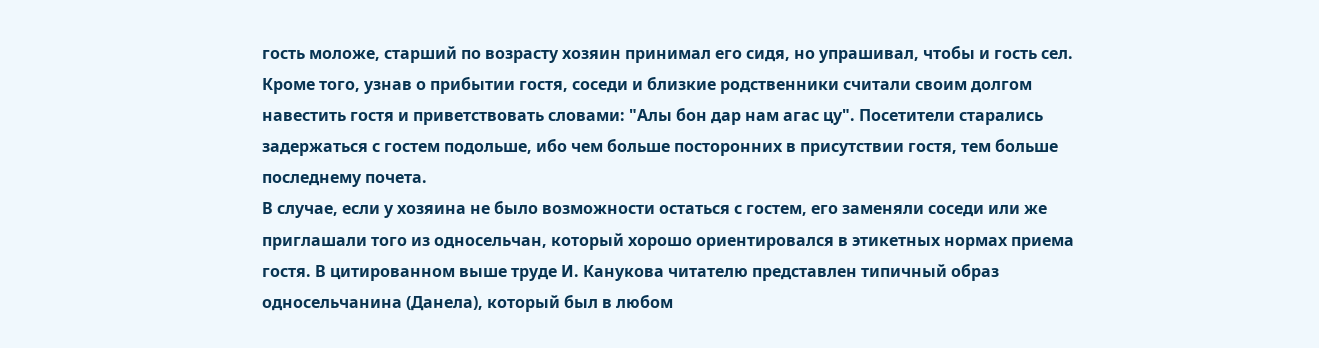гость моложе, старший по возрасту хозяин принимал его сидя, но упрашивал, чтобы и гость сел. Кроме того, узнав о прибытии гостя, соседи и близкие родственники считали своим долгом навестить гостя и приветствовать словами: "Алы бон дaр нaм aгас цу". Посетители старались задержаться с гостем подольше, ибо чем больше посторонних в присутствии гостя, тем больше последнему почета.
В случае, если у хозяина не было возможности остаться с гостем, его заменяли соседи или же приглашали того из односельчан, который хорошо ориентировался в этикетных нормах приема гостя. В цитированном выше труде И. Канукова читателю представлен типичный образ односельчанина (Данела), который был в любом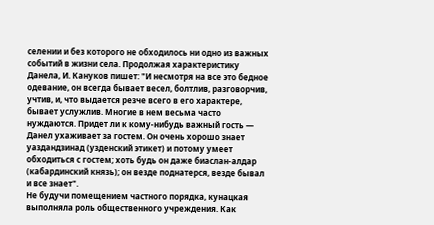селении и без которого не обходилось ни одно из важных событий в жизни села. Продолжая характеристику Данела, И. Кануков пишет: "И несмотря на все это бедное одевание, он всегда бывает весел, болтлив, разговорчив, учтив, и, что выдается резче всего в его характере, бывает услужлив. Многие в нем весьма часто нуждаются. Придет ли к кому-нибудь важный гость — Данел ухаживает за гостем. Он очень хорошо знает уaздандзинад (узденский этикет) и потому умеет обходиться с гостем; хоть будь он даже биаслан-алдар (кабардинский князь); он везде поднатерся, везде бывал и все знает".
Не будучи помещением частного порядка, кунацкая выполняла роль общественного учреждения. Как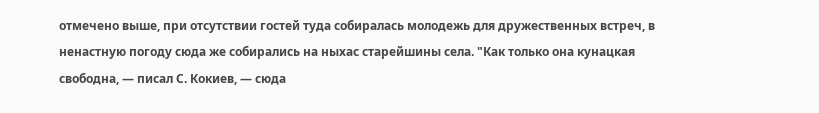отмечено выше, при отсутствии гостей туда собиралась молодежь для дружественных встреч, в ненастную погоду сюда же собирались на ныхас старейшины села. "Как только она кунацкая свободна, — писал С. Кокиев, — сюда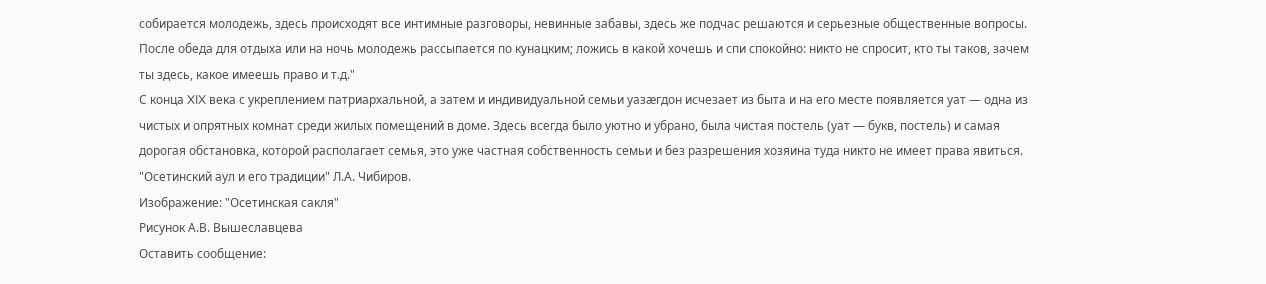собирается молодежь, здесь происходят все интимные разговоры, невинные забавы, здесь же подчас решаются и серьезные общественные вопросы. После обеда для отдыха или на ночь молодежь рассыпается по кунацким; ложись в какой хочешь и спи спокойно: никто не спросит, кто ты таков, зачем ты здесь, какое имеешь право и т.д."
С конца XIX века с укреплением патриархальной, а затем и индивидуальной семьи уазæгдон исчезает из быта и на его месте появляется уат — одна из чистых и опрятных комнат среди жилых помещений в доме. Здесь всегда было уютно и убрано, была чистая постель (уат — букв, постель) и самая дорогая обстановка, которой располагает семья, это уже частная собственность семьи и без разрешения хозяина туда никто не имеет права явиться.
"Осетинский аул и его традиции" Л.А. Чибиров.
Изображение: "Осетинская сакля"
Рисунок А.В. Вышеславцева
Оставить сообщение: